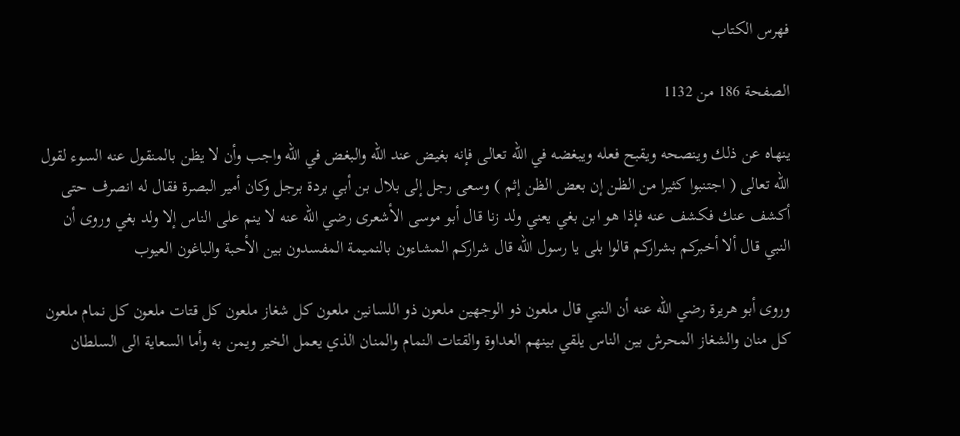فهرس الكتاب

الصفحة 186 من 1132

ينهاه عن ذلك وينصحه ويقبح فعله ويبغضه في الله تعالى فإنه بغيض عند الله والبغض في الله واجب وأن لا يظن بالمنقول عنه السوء لقول الله تعالى ( اجتنبوا كثيرا من الظن إن بعض الظن إثم ) وسعى رجل إلى بلال بن أبي بردة برجل وكان أمير البصرة فقال له انصرف حتى أكشف عنك فكشف عنه فإذا هو ابن بغي يعني ولد زنا قال أبو موسى الأشعرى رضي الله عنه لا ينم على الناس إلا ولد بغي وروى أن النبي قال ألا أخبركم بشراركم قالوا بلى يا رسول الله قال شراركم المشاءون بالنميمة المفسدون بين الأحبة والباغون العيوب

وروى أبو هريرة رضي الله عنه أن النبي قال ملعون ذو الوجهين ملعون ذو اللسانين ملعون كل شغاز ملعون كل قتات ملعون كل نمام ملعون كل منان والشغاز المحرش بين الناس يلقي بينهم العداوة والقتات النمام والمنان الذي يعمل الخير ويمن به وأما السعاية الى السلطان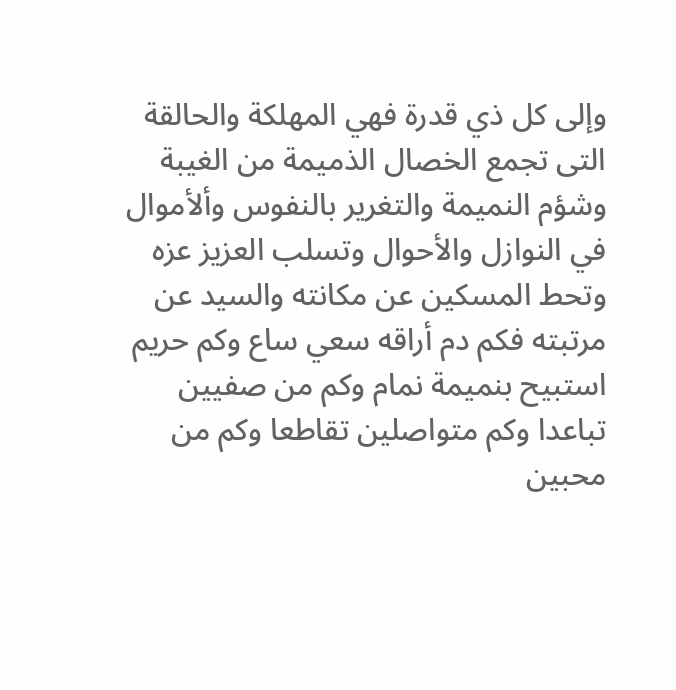وإلى كل ذي قدرة فهي المهلكة والحالقة التى تجمع الخصال الذميمة من الغيبة وشؤم النميمة والتغرير بالنفوس وألأموال في النوازل والأحوال وتسلب العزيز عزه وتحط المسكين عن مكانته والسيد عن مرتبته فكم دم أراقه سعي ساع وكم حريم استبيح بنميمة نمام وكم من صفيين تباعدا وكم متواصلين تقاطعا وكم من محبين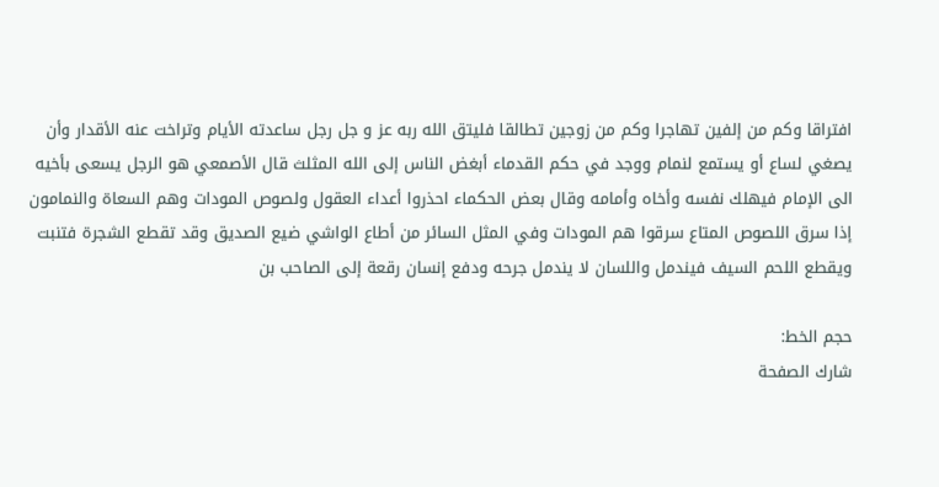افتراقا وكم من إلفين تهاجرا وكم من زوجين تطالقا فليتق الله ربه عز و جل رجل ساعدته الأيام وتراخت عنه الأقدار وأن يصغي لساع أو يستمع لنمام ووجد في حكم القدماء أبغض الناس إلى الله المثلث قال الأصمعي هو الرجل يسعى بأخيه الى الإمام فيهلك نفسه وأخاه وأمامه وقال بعض الحكماء احذروا أعداء العقول ولصوص المودات وهم السعاة والنمامون إذا سرق اللصوص المتاع سرقوا هم المودات وفي المثل السائر من أطاع الواشي ضيع الصديق وقد تقطع الشجرة فتنبت ويقطع اللحم السيف فيندمل واللسان لا يندمل جرحه ودفع إنسان رقعة إلى الصاحب بن

حجم الخط:
شارك الصفحة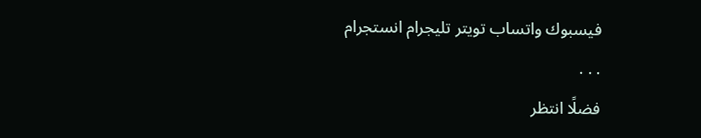فيسبوك واتساب تويتر تليجرام انستجرام
. . .
فضلًا انتظر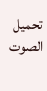تحميل الصوت